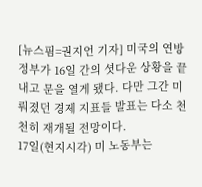[뉴스핌=권지언 기자] 미국의 연방정부가 16일 간의 셧다운 상황을 끝내고 문을 열게 됐다. 다만 그간 미뤄졌던 경제 지표들 발표는 다소 천천히 재개될 전망이다.
17일(현지시각) 미 노동부는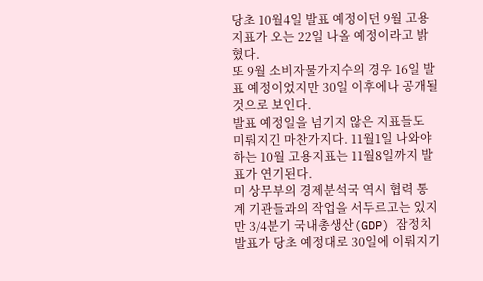당초 10월4일 발표 예정이던 9월 고용지표가 오는 22일 나올 예정이라고 밝혔다.
또 9월 소비자물가지수의 경우 16일 발표 예정이었지만 30일 이후에나 공개될 것으로 보인다.
발표 예정일을 넘기지 않은 지표들도 미뤄지긴 마찬가지다. 11월1일 나와야 하는 10월 고용지표는 11월8일까지 발표가 연기된다.
미 상무부의 경제분석국 역시 협력 통계 기관들과의 작업을 서두르고는 있지만 3/4분기 국내총생산(GDP) 잠정치 발표가 당초 예정대로 30일에 이뤄지기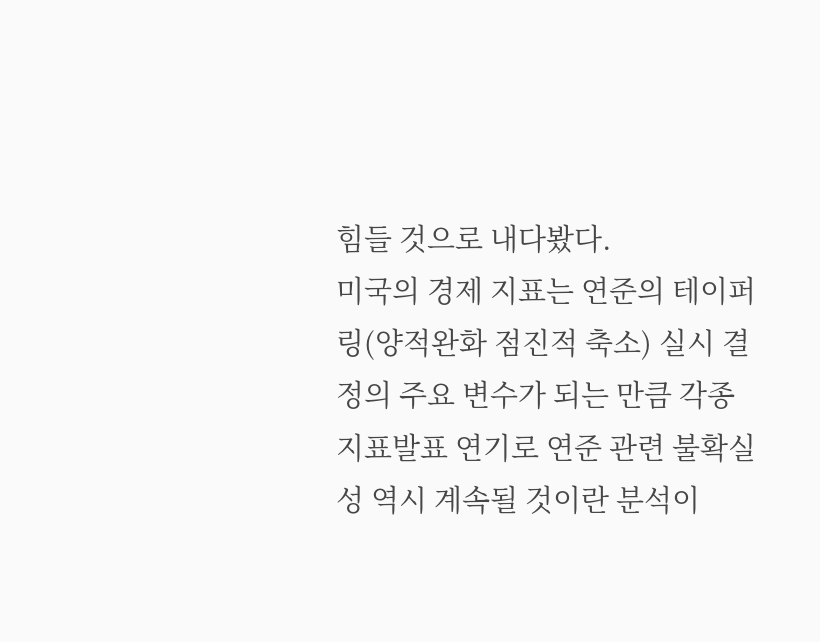힘들 것으로 내다봤다.
미국의 경제 지표는 연준의 테이퍼링(양적완화 점진적 축소) 실시 결정의 주요 변수가 되는 만큼 각종 지표발표 연기로 연준 관련 불확실성 역시 계속될 것이란 분석이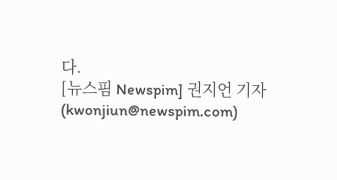다.
[뉴스핌 Newspim] 권지언 기자 (kwonjiun@newspim.com)